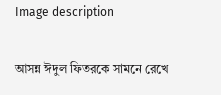Image description

আসন্ন ঈদুল ফিতরকে সামনে রেখে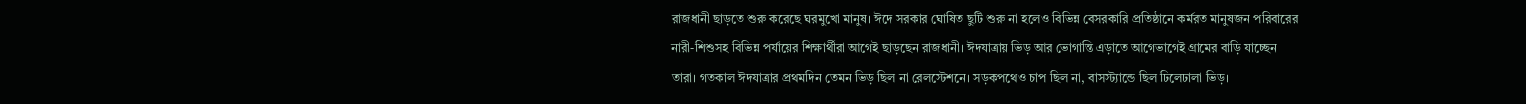রাজধানী ছাড়তে শুরু করেছে ঘরমুখো মানুষ। ঈদে সরকার ঘোষিত ছুটি শুরু না হলেও বিভিন্ন বেসরকারি প্রতিষ্ঠানে কর্মরত মানুষজন পরিবারের নারী-শিশুসহ বিভিন্ন পর্যায়ের শিক্ষার্থীরা আগেই ছাড়ছেন রাজধানী। ঈদযাত্রায় ভিড় আর ভোগান্তি এড়াতে আগেভাগেই গ্রামের বাড়ি যাচ্ছেন তারা। গতকাল ঈদযাত্রার প্রথমদিন তেমন ভিড় ছিল না রেলস্টেশনে। সড়কপথেও চাপ ছিল না, বাসস্ট্যান্ডে ছিল ঢিলেঢালা ভিড়।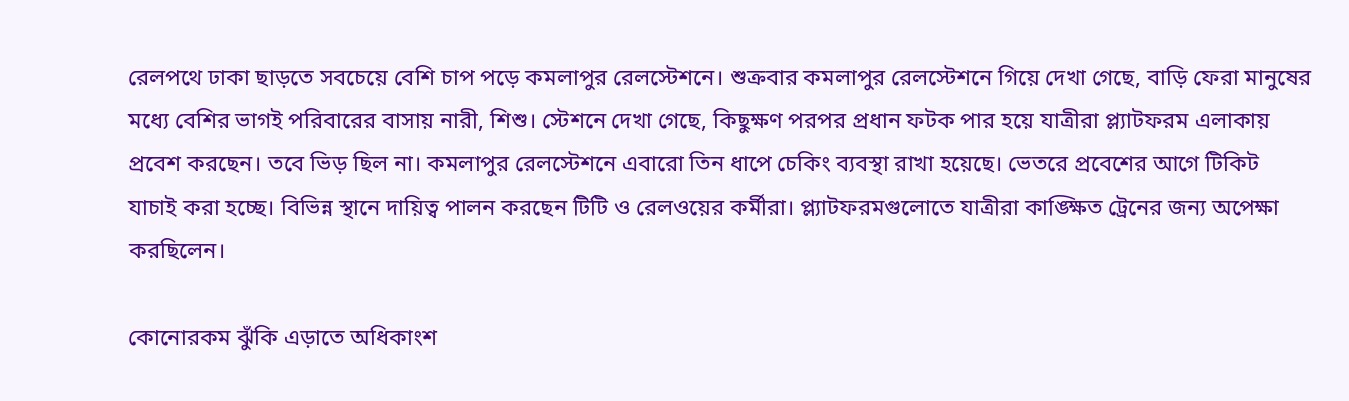রেলপথে ঢাকা ছাড়তে সবচেয়ে বেশি চাপ পড়ে কমলাপুর রেলস্টেশনে। শুক্রবার কমলাপুর রেলস্টেশনে গিয়ে দেখা গেছে, বাড়ি ফেরা মানুষের মধ্যে বেশির ভাগই পরিবারের বাসায় নারী, শিশু। স্টেশনে দেখা গেছে, কিছুক্ষণ পরপর প্রধান ফটক পার হয়ে যাত্রীরা প্ল্যাটফরম এলাকায় প্রবেশ করছেন। তবে ভিড় ছিল না। কমলাপুর রেলস্টেশনে এবারো তিন ধাপে চেকিং ব্যবস্থা রাখা হয়েছে। ভেতরে প্রবেশের আগে টিকিট যাচাই করা হচ্ছে। বিভিন্ন স্থানে দায়িত্ব পালন করছেন টিটি ও রেলওয়ের কর্মীরা। প্ল্যাটফরমগুলোতে যাত্রীরা কাঙ্ক্ষিত ট্রেনের জন্য অপেক্ষা করছিলেন।

কোনোরকম ঝুঁকি এড়াতে অধিকাংশ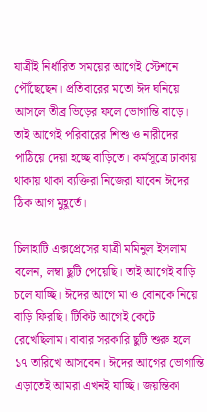যাত্রীই নির্ধারিত সময়ের আগেই স্টেশনে পৌঁছেছেন। প্রতিবারের মতো ঈদ ঘনিয়ে আসলে তীব্র ভিড়ের ফলে ভোগান্তি বাড়ে। তাই আগেই পরিবারের শিশু ও নারীদের পাঠিয়ে দেয়া হচ্ছে বাড়িতে। কর্মসূত্রে ঢাকায় থাকায় থাকা ব্যক্তিরা নিজেরা যাবেন ঈদের ঠিক আগ মুহূর্তে।

চিলাহাটি এক্সপ্রেসের যাত্রী মমিনুল ইসলাম বলেন, লম্বা ছুটি পেয়েছি। তাই আগেই বাড়ি চলে যাচ্ছি। ঈদের আগে মা ও বোনকে নিয়ে বাড়ি ফিরছি। টিকিট আগেই কেটে রেখেছিলাম। বাবার সরকারি ছুটি শুরু হলে ১৭ তারিখে আসবেন। ঈদের আগের ভোগান্তি এড়াতেই আমরা এখনই যাচ্ছি। জয়ন্তিকা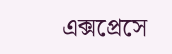এক্সপ্রেসে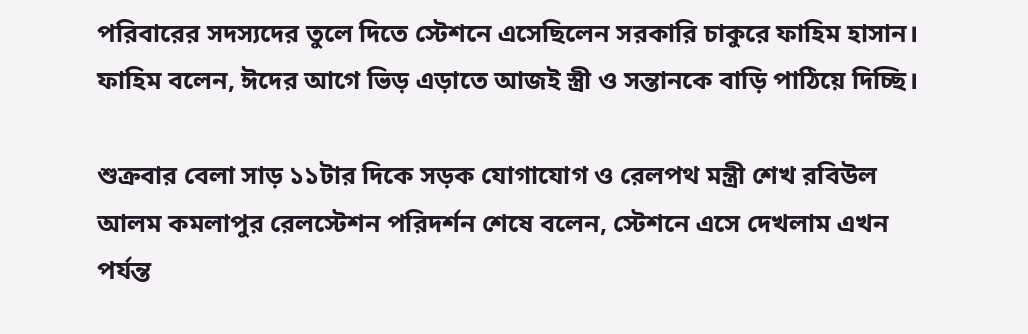পরিবারের সদস্যদের তুলে দিতে স্টেশনে এসেছিলেন সরকারি চাকুরে ফাহিম হাসান। ফাহিম বলেন, ঈদের আগে ভিড় এড়াতে আজই স্ত্রী ও সন্তানকে বাড়ি পাঠিয়ে দিচ্ছি।

শুক্রবার বেলা সাড় ১১টার দিকে সড়ক যোগাযোগ ও রেলপথ মন্ত্রী শেখ রবিউল আলম কমলাপুর রেলস্টেশন পরিদর্শন শেষে বলেন, স্টেশনে এসে দেখলাম এখন পর্যন্ত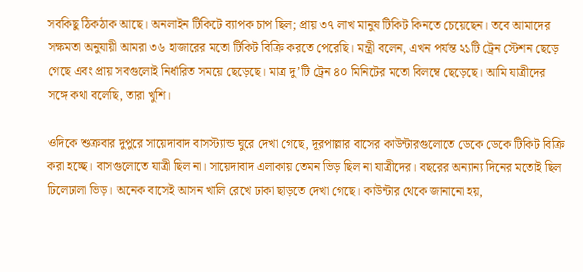সবকিছু ঠিকঠাক আছে। অনলাইন টিকিটে ব্যাপক চাপ ছিল; প্রায় ৩৭ লাখ মানুষ টিকিট কিনতে চেয়েছেন। তবে আমাদের সক্ষমতা অনুযায়ী আমরা ৩৬ হাজারের মতো টিকিট বিক্রি করতে পেরেছি। মন্ত্রী বলেন, এখন পর্যন্ত ২১টি ট্রেন স্টেশন ছেড়ে গেছে এবং প্রায় সবগুলোই নির্ধারিত সময়ে ছেড়েছে। মাত্র দু’টি ট্রেন ৪০ মিনিটের মতো বিলম্বে ছেড়েছে। আমি যাত্রীদের সঙ্গে কথা বলেছি, তারা খুশি।

ওদিকে শুক্রবার দুপুরে সায়েদাবাদ বাসস্ট্যান্ড ঘুরে দেখা গেছে, দূরপাল্লার বাসের কাউন্টারগুলোতে ডেকে ডেকে টিকিট বিক্রি করা হচ্ছে। বাসগুলোতে যাত্রী ছিল না। সায়েদাবাদ এলাকায় তেমন ভিড় ছিল না যাত্রীদের। বছরের অন্যান্য দিনের মতোই ছিল ঢিলেঢালা ভিড়। অনেক বাসেই আসন খালি রেখে ঢাকা ছাড়তে দেখা গেছে। কাউন্টার থেকে জানানো হয়,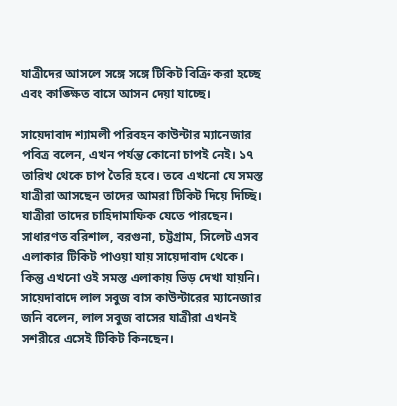যাত্রীদের আসলে সঙ্গে সঙ্গে টিকিট বিক্রি করা হচ্ছে এবং কাঙ্ক্ষিত বাসে আসন দেয়া যাচ্ছে।

সায়েদাবাদ শ্যামলী পরিবহন কাউন্টার ম্যানেজার পবিত্র বলেন, এখন পর্যন্ত কোনো চাপই নেই। ১৭ তারিখ থেকে চাপ তৈরি হবে। তবে এখনো যে সমস্ত যাত্রীরা আসছেন তাদের আমরা টিকিট দিয়ে দিচ্ছি। যাত্রীরা তাদের চাহিদামাফিক যেতে পারছেন। সাধারণত বরিশাল, বরগুনা, চট্টগ্রাম, সিলেট এসব এলাকার টিকিট পাওয়া যায় সায়েদাবাদ থেকে। কিন্তু এখনো ওই সমস্ত এলাকায় ভিড় দেখা যায়নি। সায়েদাবাদে লাল সবুজ বাস কাউন্টারের ম্যানেজার জনি বলেন, লাল সবুজ বাসের যাত্রীরা এখনই সশরীরে এসেই টিকিট কিনছেন।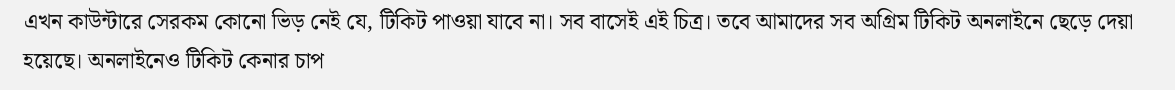এখন কাউন্টারে সেরকম কোনো ভিড় নেই যে, টিকিট পাওয়া যাবে না। সব বাসেই এই চিত্র। তবে আমাদের সব অগ্রিম টিকিট অনলাইনে ছেড়ে দেয়া হয়েছে। অনলাইনেও টিকিট কেনার চাপ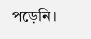পড়েনি।